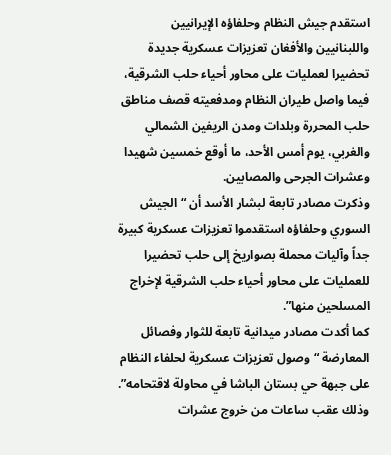استقدم جيش النظام وحلفاؤه الإيرانيين واللبنانيين والأفغان تعزيزات عسكرية جديدة تحضيرا لعمليات على محاور أحياء حلب الشرقية، فيما واصل طيران النظام ومدفعيته قصف مناطق حلب المحررة وبلدات ومدن الريفين الشمالي والغربي، يوم أمس الأحد، ما أوقع خمسين شهيدا وعشرات الجرحى والمصابين.
وذكرت مصادر تابعة لبشار الأسد أن “الجيش السوري وحلفاؤه استقدموا تعزيزات عسكرية كبيرة جداً وآليات محملة بصواريخ إلى حلب تحضيرا للعمليات على محاور أحياء حلب الشرقية لإخراج المسلحين منها”.
كما أكدت مصادر ميدانية تابعة للثوار وفصائل المعارضة “وصول تعزيزات عسكرية لحلفاء النظام على جبهة حي بستان الباشا في محاولة لاقتحامه”. وذلك عقب ساعات من خروج عشرات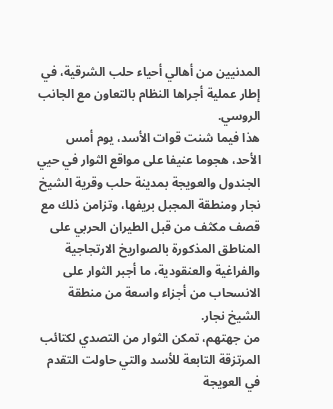المدنيين من أهالي أحياء حلب الشرقية، في إطار عملية أجراها النظام بالتعاون مع الجانب الروسي.
هذا فيما شنت قوات الأسد، يوم أمس الأحد، هجوما عنيفا على مواقع الثوار في حيي الجندول والعويجة بمدينة حلب وقرية الشيخ نجار ومنطقة المجبل بريفها، وتزامن ذلك مع قصف مكثف من قبل الطيران الحربي على المناطق المذكورة بالصواريخ الارتجاجية والفراغية والعنقودية، ما أجبر الثوار على الانسحاب من أجزاء واسعة من منطقة الشيخ نجار.
من جهتهم، تمكن الثوار من التصدي لكتائب المرتزقة التابعة للأسد والتي حاولت التقدم في العويجة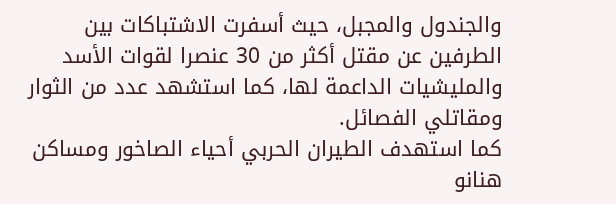والجندول والمجبل، حيث أسفرت الاشتباكات بين الطرفين عن مقتل أكثر من 30 عنصرا لقوات الأسد والمليشيات الداعمة لها، كما استشهد عدد من الثوار ومقاتلي الفصائل.
كما استهدف الطيران الحربي أحياء الصاخور ومساكن هنانو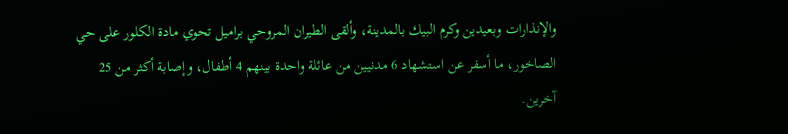والإنذارات وبعيدين وكرم البيك بالمدينة، وألقى الطيران المروحي براميل تحوي مادة الكلور على حي الصاخور، ما أسفر عن استشهاد 6 مدنيين من عائلة واحدة بينهم 4 أطفال، وإصابة أكثر من 25 آخرين.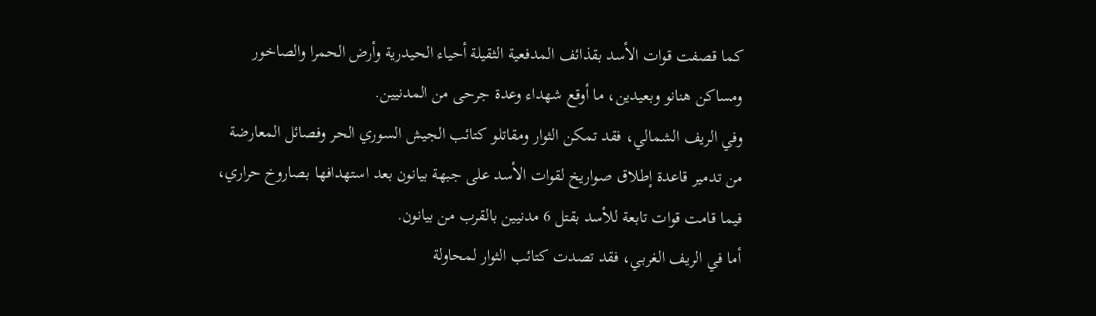كما قصفت قوات الأسد بقذائف المدفعية الثقيلة أحياء الحيدرية وأرض الحمرا والصاخور ومساكن هنانو وبعيدين، ما أوقع شهداء وعدة جرحى من المدنيين.
وفي الريف الشمالي، فقد تمكن الثوار ومقاتلو كتائب الجيش السوري الحر وفصائل المعارضة من تدمير قاعدة إطلاق صواريخ لقوات الأسد على جبهة بيانون بعد استهدافها بصاروخ حراري، فيما قامت قوات تابعة للأسد بقتل 6 مدنيين بالقرب من بيانون.
أما في الريف الغربي، فقد تصدت كتائب الثوار لمحاولة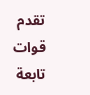تقدم قوات تابعة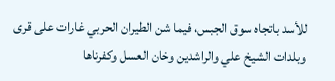للأسد باتجاه سوق الجبس، فيما شن الطيران الحربي غارات على قرى وبلدات الشيخ علي والراشدين وخان العسل وكفرناها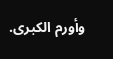وأورم الكبرى.